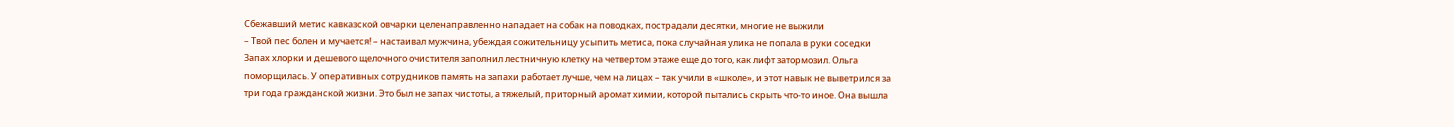Сбежавший метис кавказской овчарки целенаправленно нападает на собак на поводках, пострадали десятки, многие не выжили
– Твой пес болен и мучается! – настаивал мужчина, убеждая сожительницу усыпить метиса, пока случайная улика не попала в руки соседки
Запах хлорки и дешевого щелочного очистителя заполнил лестничную клетку на четвертом этаже еще до того, как лифт затормозил. Ольга поморщилась. У оперативных сотрудников память на запахи работает лучше, чем на лицах – так учили в «школе», и этот навык не выветрился за три года гражданской жизни. Это был не запах чистоты, а тяжелый, приторный аромат химии, которой пытались скрыть что-то иное. Она вышла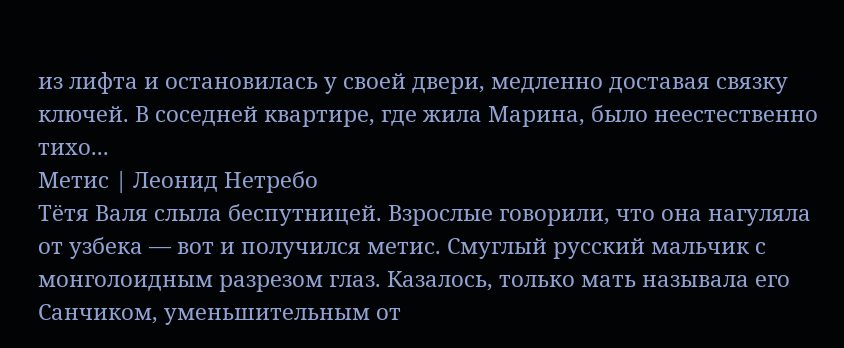из лифта и остановилась у своей двери, медленно доставая связку ключей. В соседней квартире, где жила Марина, было неестественно тихо...
Метис | Леонид Нетребо
Тётя Валя слыла беспутницей. Взрослые говорили, что она нагуляла от узбека — вот и получился метис. Смуглый русский мальчик с монголоидным разрезом глаз. Казалось, только мать называла его Санчиком, уменьшительным от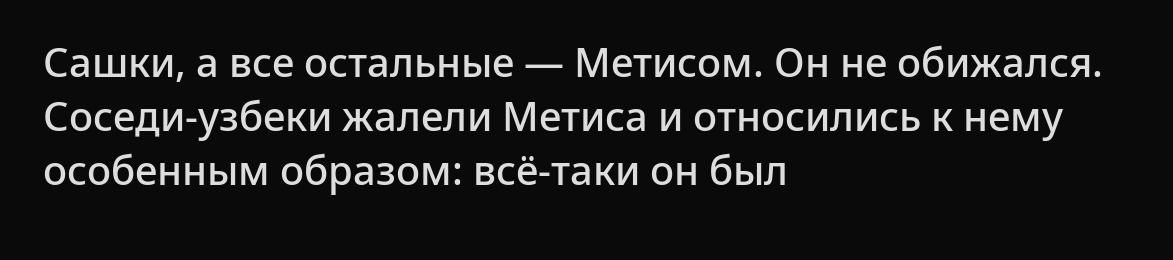Сашки, а все остальные — Метисом. Он не обижался. Соседи-узбеки жалели Метиса и относились к нему особенным образом: всё-таки он был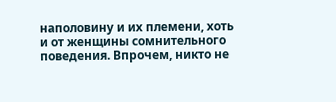наполовину и их племени, хоть и от женщины сомнительного поведения. Впрочем, никто не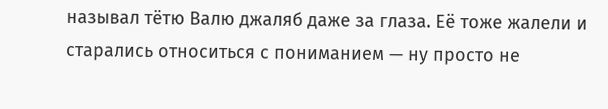называл тётю Валю джаляб даже за глаза. Её тоже жалели и старались относиться с пониманием — ну просто не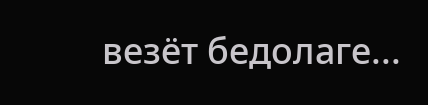везёт бедолаге...